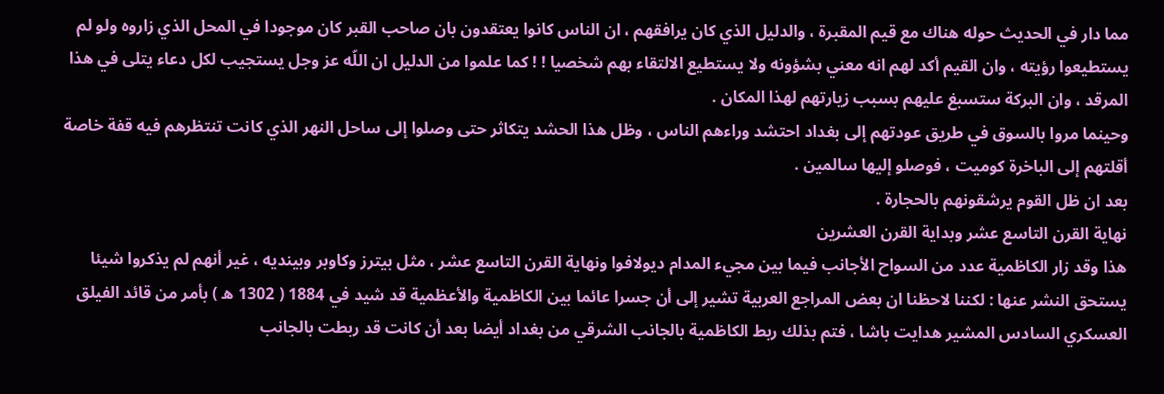مما دار في الحديث حوله هناك مع قيم المقبرة ، والدليل الذي كان يرافقهم ، ان الناس كانوا يعتقدون بان صاحب القبر كان موجودا في المحل الذي زاروه ولو لم يستطيعوا رؤيته ، وان القيم أكد لهم انه معني بشؤونه ولا يستطيع الالتقاء بهم شخصيا ! ! كما علموا من الدليل ان اللّه عز وجل يستجيب لكل دعاء يتلى في هذا المرقد ، وان البركة ستسبغ عليهم بسبب زيارتهم لهذا المكان .
وحينما مروا بالسوق في طريق عودتهم إلى بغداد احتشد وراءهم الناس ، وظل هذا الحشد يتكاثر حتى وصلوا إلى ساحل النهر الذي كانت تنتظرهم فيه قفة خاصة أقلتهم إلى الباخرة كوميت ، فوصلو إليها سالمين .
بعد ان ظل القوم يرشقونهم بالحجارة .
نهاية القرن التاسع عشر وبداية القرن العشرين
هذا وقد زار الكاظمية عدد من السواح الأجانب فيما بين مجيء المدام ديولافوا ونهاية القرن التاسع عشر ، مثل بيترز وكاوبر وبينديه ، غير أنهم لم يذكروا شيئا يستحق النشر عنها : لكننا لاحظنا ان بعض المراجع العربية تشير إلى أن جسرا عائما بين الكاظمية والأعظمية قد شيد في 1884 ( 1302 ه ) بأمر من قائد الفيلق العسكري السادس المشير هدايت باشا ، فتم بذلك ربط الكاظمية بالجانب الشرقي من بغداد أيضا بعد أن كانت قد ربطت بالجانب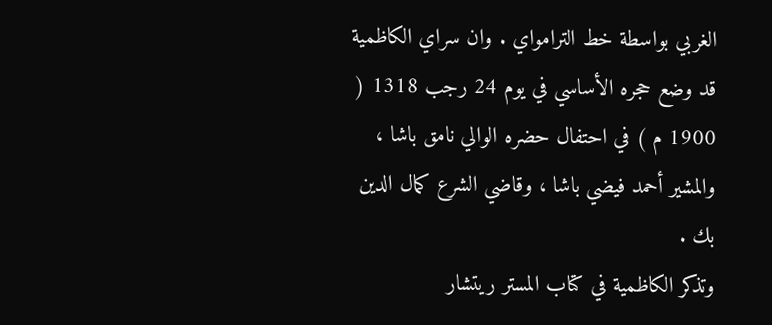الغربي بواسطة خط الترامواي . وان سراي الكاظمية قد وضع حجره الأساسي في يوم 24 رجب 1318 ( 1900 م ) في احتفال حضره الوالي نامق باشا ، والمشير أحمد فيضي باشا ، وقاضي الشرع كمال الدين بك .
وتذكر الكاظمية في كتاب المستر ريتشار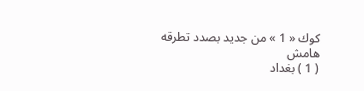كوك « 1 » من جديد بصدد تطرقه
هامش
( 1 ) بغداد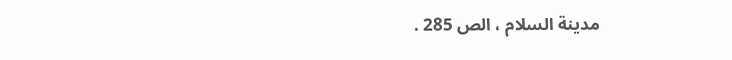مدينة السلام ، الص 285 .